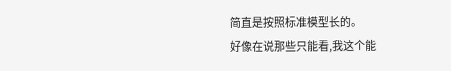简直是按照标准模型长的。
好像在说那些只能看,我这个能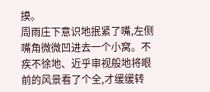摸。
周雨庄下意识地抿紧了嘴,左侧嘴角微微凹进去一个小窝。不疾不徐地、近乎审视般地将眼前的风景看了个全,才缓缓转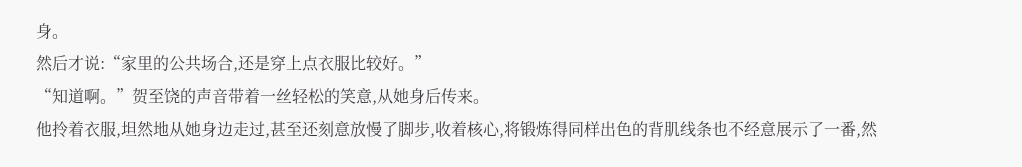身。
然后才说:“家里的公共场合,还是穿上点衣服比较好。”
“知道啊。”贺至饶的声音带着一丝轻松的笑意,从她身后传来。
他拎着衣服,坦然地从她身边走过,甚至还刻意放慢了脚步,收着核心,将锻炼得同样出色的背肌线条也不经意展示了一番,然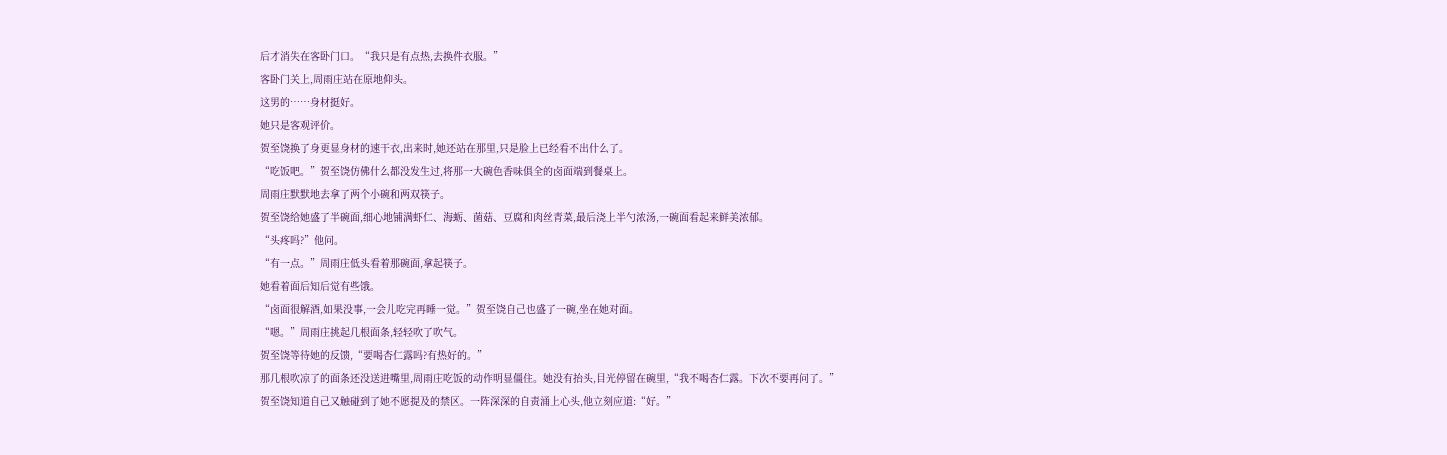后才消失在客卧门口。“我只是有点热,去换件衣服。”
客卧门关上,周雨庄站在原地仰头。
这男的……身材挺好。
她只是客观评价。
贺至饶换了身更显身材的速干衣,出来时,她还站在那里,只是脸上已经看不出什么了。
“吃饭吧。”贺至饶仿佛什么都没发生过,将那一大碗色香味俱全的卤面端到餐桌上。
周雨庄默默地去拿了两个小碗和两双筷子。
贺至饶给她盛了半碗面,细心地铺满虾仁、海蛎、菌菇、豆腐和肉丝青菜,最后浇上半勺浓汤,一碗面看起来鲜美浓郁。
“头疼吗?”他问。
“有一点。”周雨庄低头看着那碗面,拿起筷子。
她看着面后知后觉有些饿。
“卤面很解酒,如果没事,一会儿吃完再睡一觉。”贺至饶自己也盛了一碗,坐在她对面。
“嗯。”周雨庄挑起几根面条,轻轻吹了吹气。
贺至饶等待她的反馈,“要喝杏仁露吗?有热好的。”
那几根吹凉了的面条还没送进嘴里,周雨庄吃饭的动作明显僵住。她没有抬头,目光停留在碗里,“我不喝杏仁露。下次不要再问了。”
贺至饶知道自己又触碰到了她不愿提及的禁区。一阵深深的自责涌上心头,他立刻应道:“好。”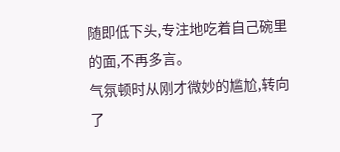随即低下头,专注地吃着自己碗里的面,不再多言。
气氛顿时从刚才微妙的尴尬,转向了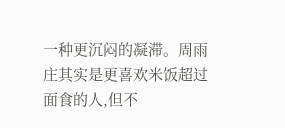一种更沉闷的凝滞。周雨庄其实是更喜欢米饭超过面食的人,但不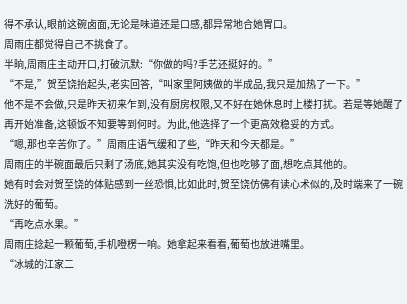得不承认,眼前这碗卤面,无论是味道还是口感,都异常地合她胃口。
周雨庄都觉得自己不挑食了。
半晌,周雨庄主动开口,打破沉默:“你做的吗?手艺还挺好的。”
“不是,”贺至饶抬起头,老实回答,“叫家里阿姨做的半成品,我只是加热了一下。”
他不是不会做,只是昨天初来乍到,没有厨房权限,又不好在她休息时上楼打扰。若是等她醒了再开始准备,这顿饭不知要等到何时。为此,他选择了一个更高效稳妥的方式。
“嗯,那也辛苦你了。”周雨庄语气缓和了些,“昨天和今天都是。”
周雨庄的半碗面最后只剩了汤底,她其实没有吃饱,但也吃够了面,想吃点其他的。
她有时会对贺至饶的体贴感到一丝恐惧,比如此时,贺至饶仿佛有读心术似的,及时端来了一碗洗好的葡萄。
“再吃点水果。”
周雨庄捻起一颗葡萄,手机噔楞一响。她拿起来看看,葡萄也放进嘴里。
“冰城的江家二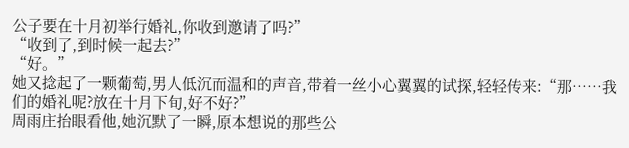公子要在十月初举行婚礼,你收到邀请了吗?”
“收到了,到时候一起去?”
“好。”
她又捻起了一颗葡萄,男人低沉而温和的声音,带着一丝小心翼翼的试探,轻轻传来:“那……我们的婚礼呢?放在十月下旬,好不好?”
周雨庄抬眼看他,她沉默了一瞬,原本想说的那些公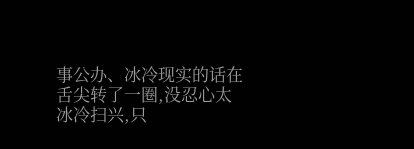事公办、冰冷现实的话在舌尖转了一圈,没忍心太冰冷扫兴,只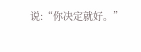说:“你决定就好。”